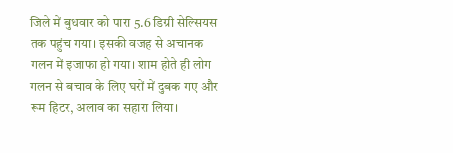जिले में बुधवार को पारा 5.6 डिग्री सेल्सियस तक पहुंच गया। इसकी वजह से अचानक गलन में इजाफा हो गया। शाम होते ही लोग गलन से बचाव के लिए घरों में दुबक गए और रूम हिटर, अलाव का सहारा लिया।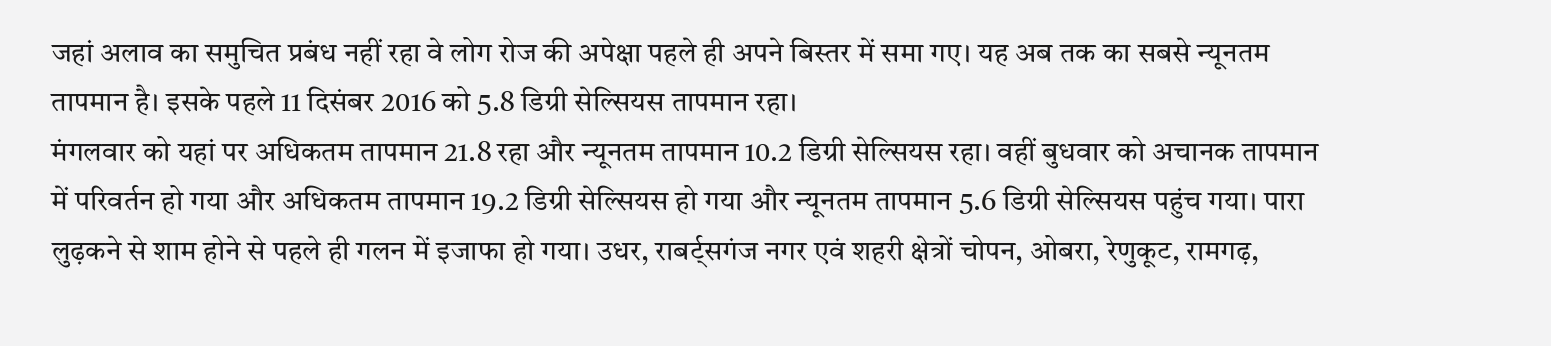जहां अलाव का समुचित प्रबंध नहीं रहा वे लोग रोज की अपेक्षा पहले ही अपने बिस्तर में समा गए। यह अब तक का सबसे न्यूनतम तापमान है। इसके पहले 11 दिसंबर 2016 को 5.8 डिग्री सेल्सियस तापमान रहा।
मंगलवार को यहां पर अधिकतम तापमान 21.8 रहा और न्यूनतम तापमान 10.2 डिग्री सेल्सियस रहा। वहीं बुधवार को अचानक तापमान में परिवर्तन हो गया और अधिकतम तापमान 19.2 डिग्री सेल्सियस हो गया और न्यूनतम तापमान 5.6 डिग्री सेल्सियस पहुंच गया। पारा लुढ़कने से शाम होने से पहले ही गलन में इजाफा हो गया। उधर, राबर्ट्सगंज नगर एवं शहरी क्षेत्रों चोपन, ओबरा, रेणुकूट, रामगढ़,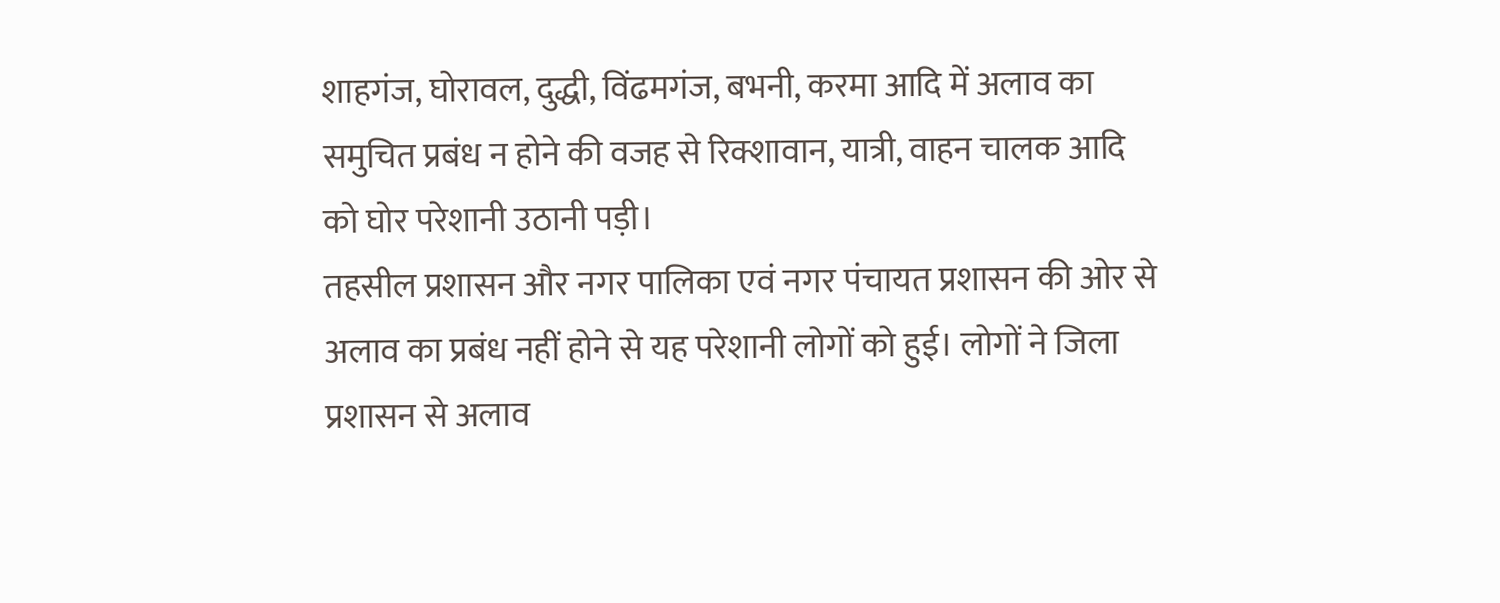शाहगंज, घोरावल, दुद्धी, विंढमगंज, बभनी, करमा आदि में अलाव का समुचित प्रबंध न होने की वजह से रिक्शावान, यात्री, वाहन चालक आदि को घोर परेशानी उठानी पड़ी।
तहसील प्रशासन और नगर पालिका एवं नगर पंचायत प्रशासन की ओर से अलाव का प्रबंध नहीं होने से यह परेशानी लोगों को हुई। लोगों ने जिला प्रशासन से अलाव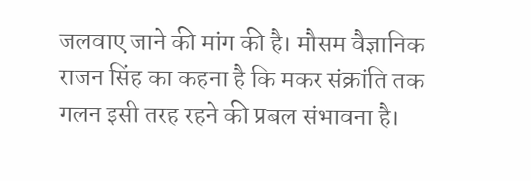जलवाए जाने की मांग की है। मौसम वैज्ञानिक राजन सिंह का कहना है कि मकर संक्रांति तक गलन इसी तरह रहने की प्रबल संभावना है।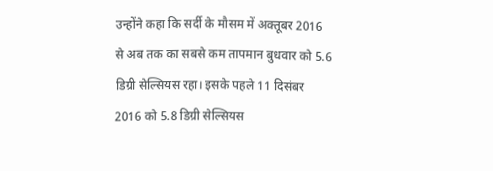उन्होंने कहा कि सर्दी के मौसम में अक्तूबर 2016 से अब तक का सबसे कम तापमान बुधवार को 5.6 डिग्री सेल्सियस रहा। इसके पहले 11 दिसंबर 2016 को 5.8 डिग्री सेल्सियस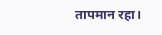तापमान रहा।